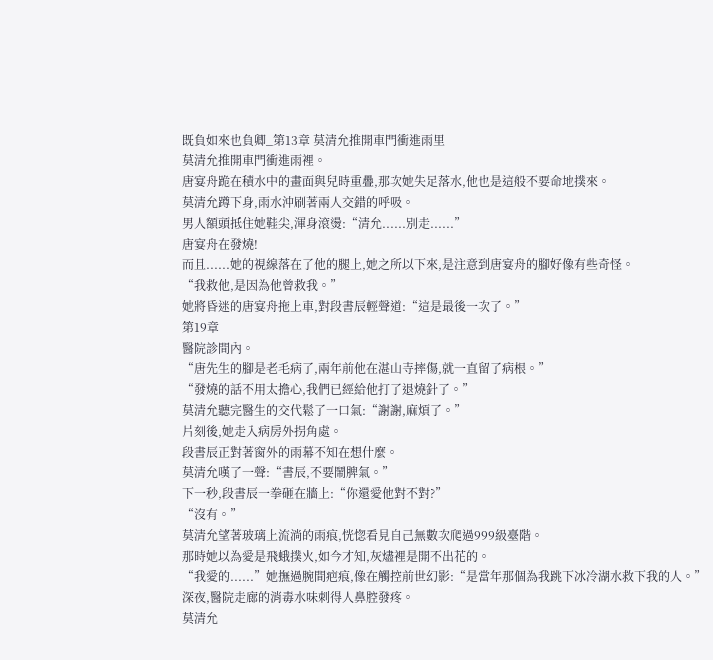既負如來也負卿_第13章 莫清允推開車門衝進雨里
莫清允推開車門衝進雨裡。
唐宴舟跪在積水中的畫面與兒時重疊,那次她失足落水,他也是這般不要命地撲來。
莫清允蹲下身,雨水沖刷著兩人交錯的呼吸。
男人額頭抵住她鞋尖,渾身滾燙:“清允......別走......”
唐宴舟在發燒!
而且......她的視線落在了他的腿上,她之所以下來,是注意到唐宴舟的腳好像有些奇怪。
“我救他,是因為他曾救我。”
她將昏迷的唐宴舟拖上車,對段書辰輕聲道:“這是最後一次了。”
第19章
醫院診間內。
“唐先生的腳是老毛病了,兩年前他在湛山寺摔傷,就一直留了病根。”
“發燒的話不用太擔心,我們已經給他打了退燒針了。”
莫清允聽完醫生的交代鬆了一口氣:“謝謝,麻煩了。”
片刻後,她走入病房外拐角處。
段書辰正對著窗外的雨幕不知在想什麼。
莫清允嘆了一聲:“書辰,不要鬧脾氣。”
下一秒,段書辰一拳砸在牆上:“你還愛他對不對?”
“沒有。”
莫清允望著玻璃上流淌的雨痕,恍惚看見自己無數次爬過999級臺階。
那時她以為愛是飛蛾撲火,如今才知,灰燼裡是開不出花的。
“我愛的......”她撫過腕間疤痕,像在觸控前世幻影:“是當年那個為我跳下冰冷湖水救下我的人。”
深夜,醫院走廊的消毒水味刺得人鼻腔發疼。
莫清允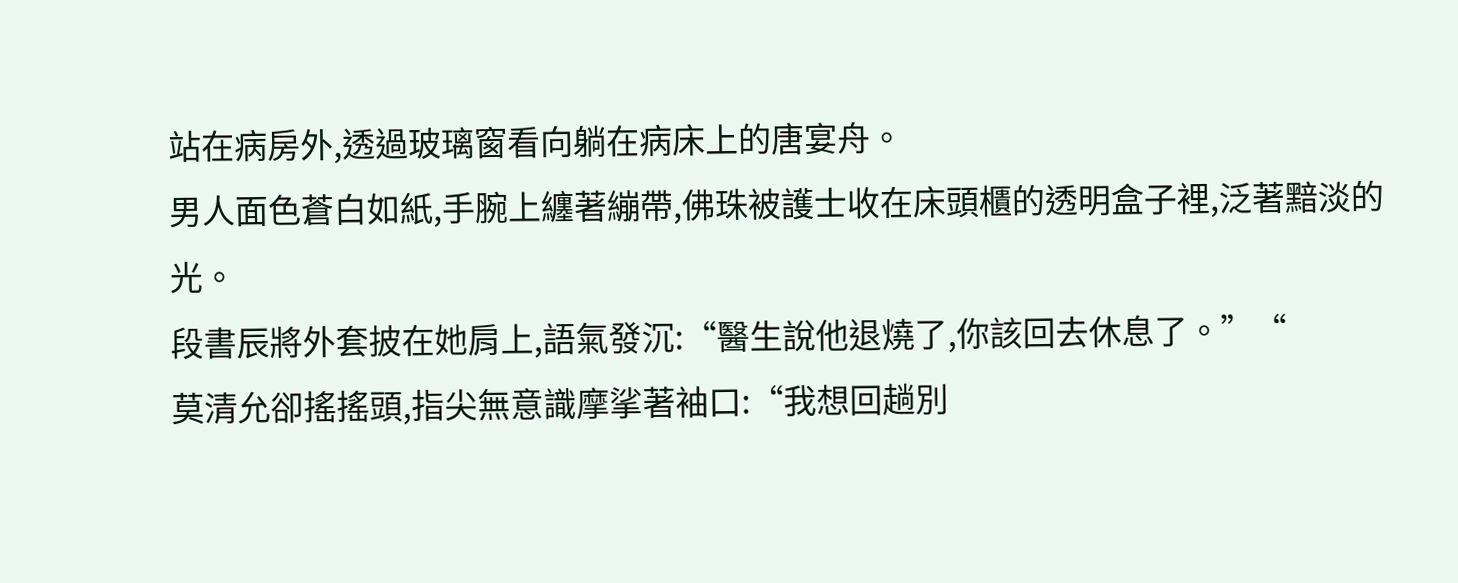站在病房外,透過玻璃窗看向躺在病床上的唐宴舟。
男人面色蒼白如紙,手腕上纏著繃帶,佛珠被護士收在床頭櫃的透明盒子裡,泛著黯淡的光。
段書辰將外套披在她肩上,語氣發沉:“醫生說他退燒了,你該回去休息了。”“
莫清允卻搖搖頭,指尖無意識摩挲著袖口:“我想回趟別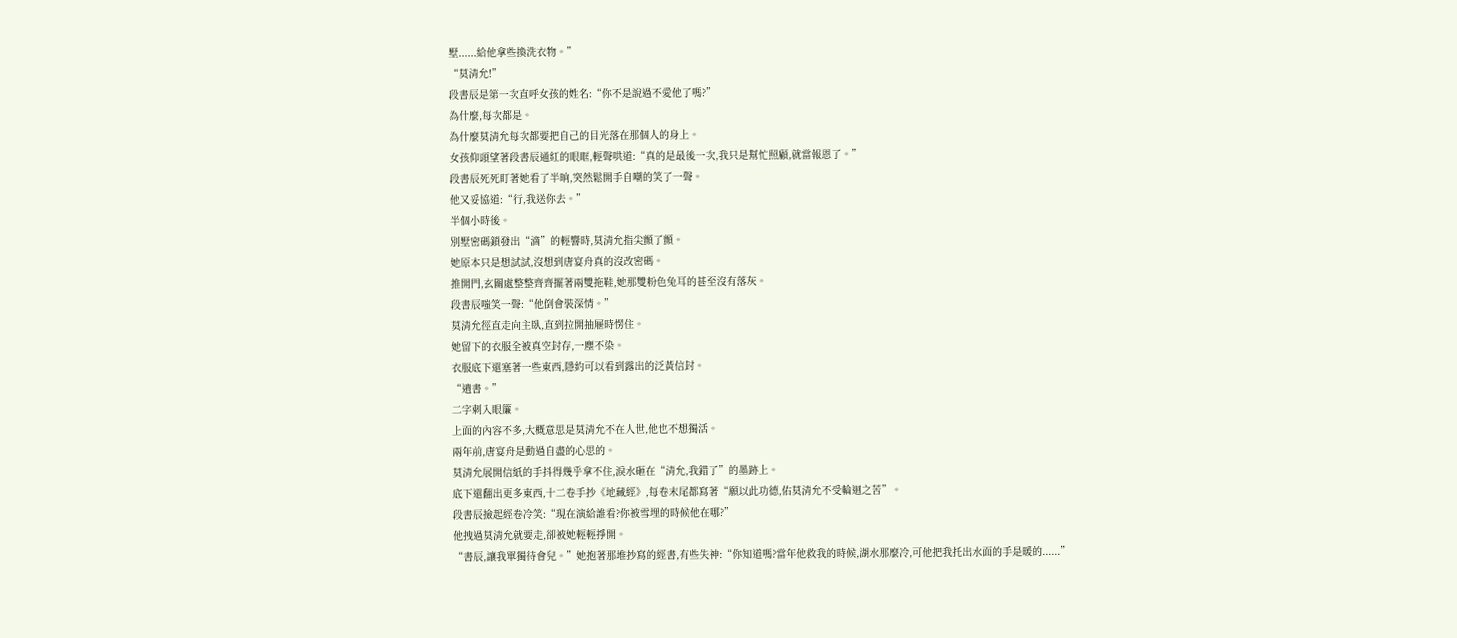墅......給他拿些換洗衣物。”
“莫清允!”
段書辰是第一次直呼女孩的姓名:“你不是說過不愛他了嗎?”
為什麼,每次都是。
為什麼莫清允每次都要把自己的目光落在那個人的身上。
女孩仰頭望著段書辰通紅的眼眶,輕聲哄道:“真的是最後一次,我只是幫忙照顧,就當報恩了。”
段書辰死死盯著她看了半晌,突然鬆開手自嘲的笑了一聲。
他又妥協道:“行,我送你去。”
半個小時後。
別墅密碼鎖發出“滴”的輕響時,莫清允指尖顫了顫。
她原本只是想試試,沒想到唐宴舟真的沒改密碼。
推開門,玄關處整整齊齊擺著兩雙拖鞋,她那雙粉色兔耳的甚至沒有落灰。
段書辰嗤笑一聲:“他倒會裝深情。”
莫清允徑直走向主臥,直到拉開抽屜時愣住。
她留下的衣服全被真空封存,一塵不染。
衣服底下還塞著一些東西,隱約可以看到露出的泛黃信封。
“遺書。”
二字刺入眼簾。
上面的內容不多,大概意思是莫清允不在人世,他也不想獨活。
兩年前,唐宴舟是動過自盡的心思的。
莫清允展開信紙的手抖得幾乎拿不住,淚水砸在“清允,我錯了”的墨跡上。
底下還翻出更多東西,十二卷手抄《地藏經》,每卷末尾都寫著“願以此功德,佑莫清允不受輪迴之苦”。
段書辰撿起經卷冷笑:“現在演給誰看?你被雪埋的時候他在哪?”
他拽過莫清允就要走,卻被她輕輕掙開。
“書辰,讓我單獨待會兒。”她抱著那堆抄寫的經書,有些失神:“你知道嗎?當年他救我的時候,湖水那麼冷,可他把我托出水面的手是暖的......”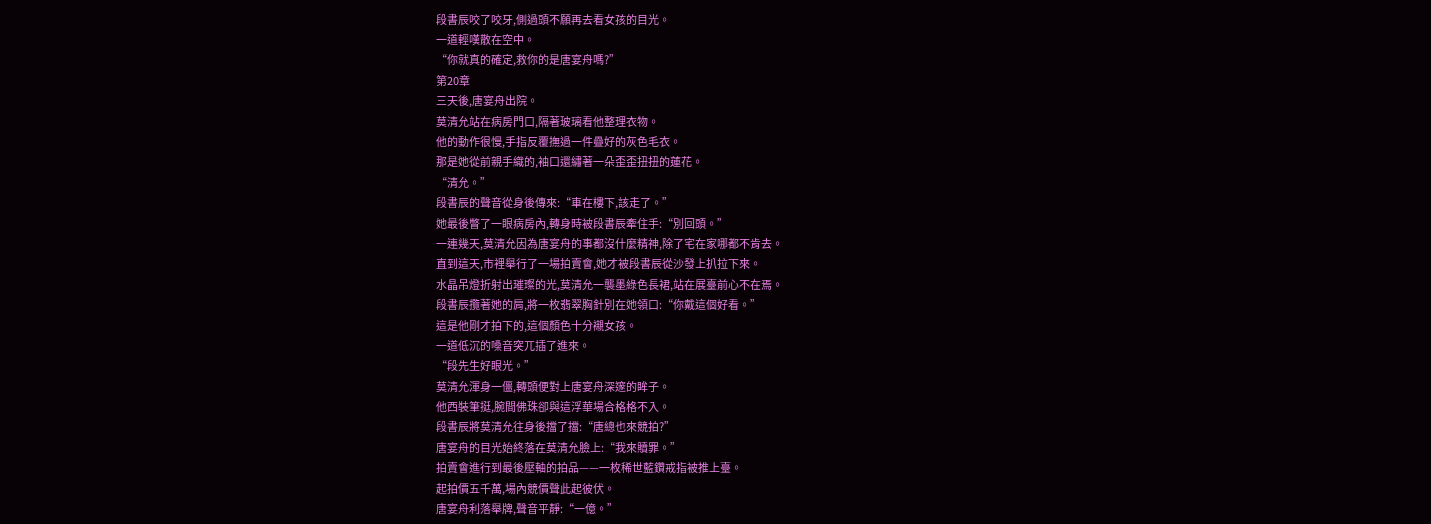段書辰咬了咬牙,側過頭不願再去看女孩的目光。
一道輕嘆散在空中。
“你就真的確定,救你的是唐宴舟嗎?”
第20章
三天後,唐宴舟出院。
莫清允站在病房門口,隔著玻璃看他整理衣物。
他的動作很慢,手指反覆撫過一件疊好的灰色毛衣。
那是她從前親手織的,袖口還繡著一朵歪歪扭扭的蓮花。
“清允。”
段書辰的聲音從身後傳來:“車在樓下,該走了。”
她最後瞥了一眼病房內,轉身時被段書辰牽住手:“別回頭。”
一連幾天,莫清允因為唐宴舟的事都沒什麼精神,除了宅在家哪都不肯去。
直到這天,市裡舉行了一場拍賣會,她才被段書辰從沙發上扒拉下來。
水晶吊燈折射出璀璨的光,莫清允一襲墨綠色長裙,站在展臺前心不在焉。
段書辰攬著她的肩,將一枚翡翠胸針別在她領口:“你戴這個好看。”
這是他剛才拍下的,這個顏色十分襯女孩。
一道低沉的嗓音突兀插了進來。
“段先生好眼光。”
莫清允渾身一僵,轉頭便對上唐宴舟深邃的眸子。
他西裝筆挺,腕間佛珠卻與這浮華場合格格不入。
段書辰將莫清允往身後擋了擋:“唐總也來競拍?”
唐宴舟的目光始終落在莫清允臉上:“我來贖罪。”
拍賣會進行到最後壓軸的拍品——一枚稀世藍鑽戒指被推上臺。
起拍價五千萬,場內競價聲此起彼伏。
唐宴舟利落舉牌,聲音平靜:“一億。”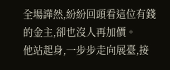全場譁然,紛紛回頭看這位有錢的金主,卻也沒人再加價。
他站起身,一步步走向展臺,接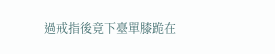過戒指後竟下臺單膝跪在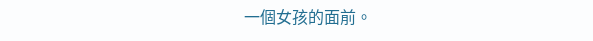一個女孩的面前。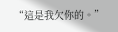“這是我欠你的。”